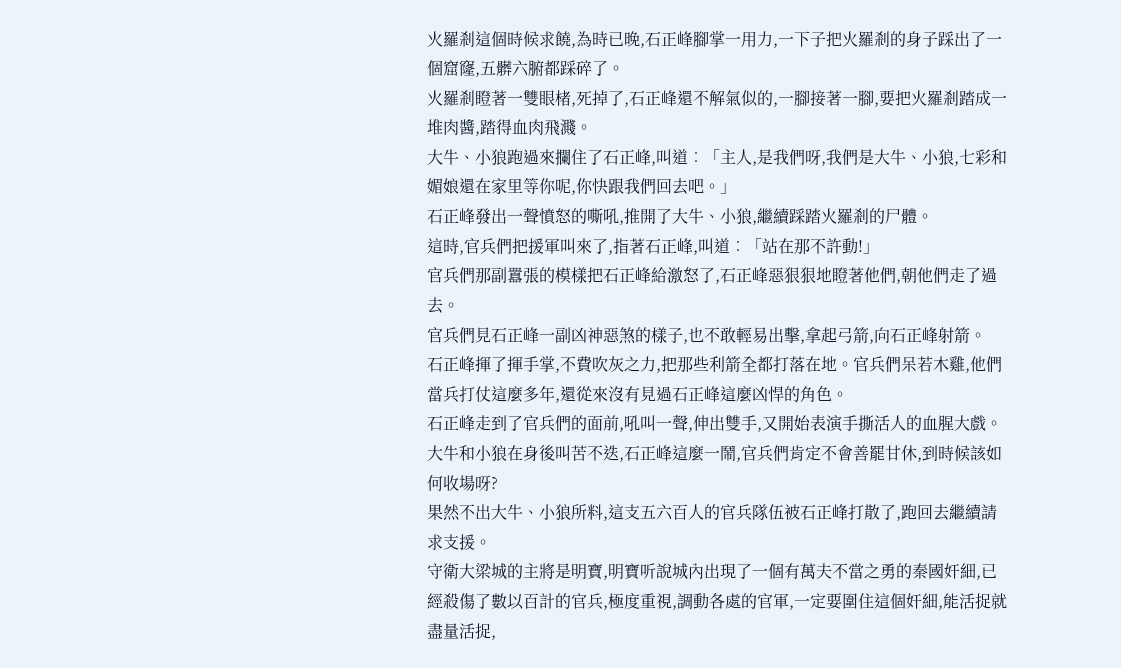火羅剎這個時候求饒,為時已晚,石正峰腳掌一用力,一下子把火羅剎的身子踩出了一個窟窿,五髒六腑都踩碎了。
火羅剎瞪著一雙眼楮,死掉了,石正峰還不解氣似的,一腳接著一腳,要把火羅剎踏成一堆肉醬,踏得血肉飛濺。
大牛、小狼跑過來攔住了石正峰,叫道︰「主人,是我們呀,我們是大牛、小狼,七彩和媚娘還在家里等你呢,你快跟我們回去吧。」
石正峰發出一聲憤怒的嘶吼,推開了大牛、小狼,繼續踩踏火羅剎的尸體。
這時,官兵們把援軍叫來了,指著石正峰,叫道︰「站在那不許動!」
官兵們那副囂張的模樣把石正峰給激怒了,石正峰惡狠狠地瞪著他們,朝他們走了過去。
官兵們見石正峰一副凶神惡煞的樣子,也不敢輕易出擊,拿起弓箭,向石正峰射箭。
石正峰揮了揮手掌,不費吹灰之力,把那些利箭全都打落在地。官兵們呆若木雞,他們當兵打仗這麼多年,還從來沒有見過石正峰這麼凶悍的角色。
石正峰走到了官兵們的面前,吼叫一聲,伸出雙手,又開始表演手撕活人的血腥大戲。
大牛和小狼在身後叫苦不迭,石正峰這麼一鬧,官兵們肯定不會善罷甘休,到時候該如何收場呀?
果然不出大牛、小狼所料,這支五六百人的官兵隊伍被石正峰打散了,跑回去繼續請求支援。
守衛大梁城的主將是明寶,明寶听說城內出現了一個有萬夫不當之勇的秦國奸細,已經殺傷了數以百計的官兵,極度重視,調動各處的官軍,一定要圍住這個奸細,能活捉就盡量活捉,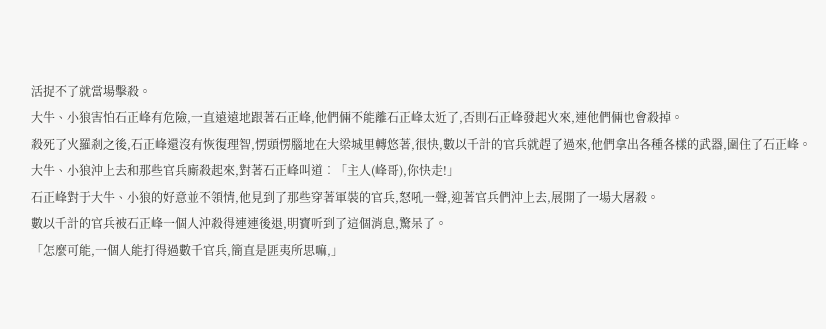活捉不了就當場擊殺。
大牛、小狼害怕石正峰有危險,一直遠遠地跟著石正峰,他們倆不能離石正峰太近了,否則石正峰發起火來,連他們倆也會殺掉。
殺死了火羅剎之後,石正峰還沒有恢復理智,愣頭愣腦地在大梁城里轉悠著,很快,數以千計的官兵就趕了過來,他們拿出各種各樣的武器,圍住了石正峰。
大牛、小狼沖上去和那些官兵廝殺起來,對著石正峰叫道︰「主人(峰哥),你快走!」
石正峰對于大牛、小狼的好意並不領情,他見到了那些穿著軍裝的官兵,怒吼一聲,迎著官兵們沖上去,展開了一場大屠殺。
數以千計的官兵被石正峰一個人沖殺得連連後退,明寶听到了這個消息,驚呆了。
「怎麼可能,一個人能打得過數千官兵,簡直是匪夷所思嘛,」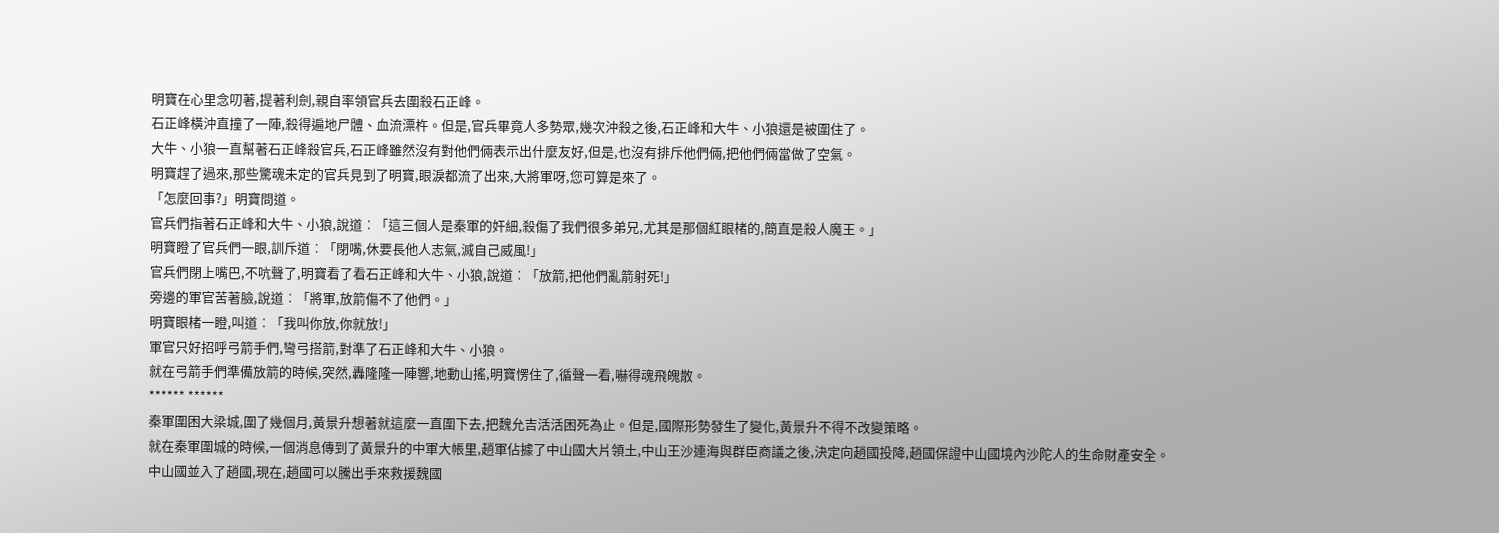明寶在心里念叨著,提著利劍,親自率領官兵去圍殺石正峰。
石正峰橫沖直撞了一陣,殺得遍地尸體、血流漂杵。但是,官兵畢竟人多勢眾,幾次沖殺之後,石正峰和大牛、小狼還是被圍住了。
大牛、小狼一直幫著石正峰殺官兵,石正峰雖然沒有對他們倆表示出什麼友好,但是,也沒有排斥他們倆,把他們倆當做了空氣。
明寶趕了過來,那些驚魂未定的官兵見到了明寶,眼淚都流了出來,大將軍呀,您可算是來了。
「怎麼回事?」明寶問道。
官兵們指著石正峰和大牛、小狼,說道︰「這三個人是秦軍的奸細,殺傷了我們很多弟兄,尤其是那個紅眼楮的,簡直是殺人魔王。」
明寶瞪了官兵們一眼,訓斥道︰「閉嘴,休要長他人志氣,滅自己威風!」
官兵們閉上嘴巴,不吭聲了,明寶看了看石正峰和大牛、小狼,說道︰「放箭,把他們亂箭射死!」
旁邊的軍官苦著臉,說道︰「將軍,放箭傷不了他們。」
明寶眼楮一瞪,叫道︰「我叫你放,你就放!」
軍官只好招呼弓箭手們,彎弓搭箭,對準了石正峰和大牛、小狼。
就在弓箭手們準備放箭的時候,突然,轟隆隆一陣響,地動山搖,明寶愣住了,循聲一看,嚇得魂飛魄散。
****** ******
秦軍圍困大梁城,圍了幾個月,黃景升想著就這麼一直圍下去,把魏允吉活活困死為止。但是,國際形勢發生了變化,黃景升不得不改變策略。
就在秦軍圍城的時候,一個消息傳到了黃景升的中軍大帳里,趙軍佔據了中山國大片領土,中山王沙連海與群臣商議之後,決定向趙國投降,趙國保證中山國境內沙陀人的生命財產安全。
中山國並入了趙國,現在,趙國可以騰出手來救援魏國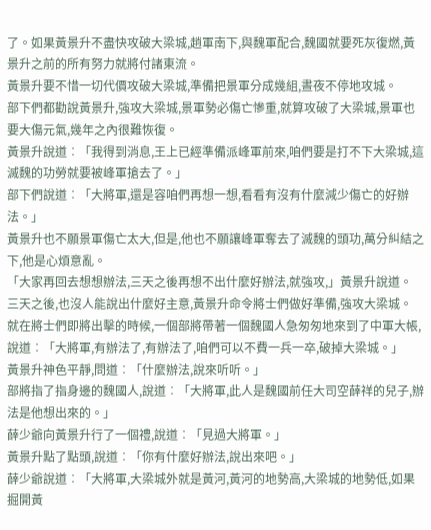了。如果黃景升不盡快攻破大梁城,趙軍南下,與魏軍配合,魏國就要死灰復燃,黃景升之前的所有努力就將付諸東流。
黃景升要不惜一切代價攻破大梁城,準備把景軍分成幾組,晝夜不停地攻城。
部下們都勸說黃景升,強攻大梁城,景軍勢必傷亡慘重,就算攻破了大梁城,景軍也要大傷元氣,幾年之內很難恢復。
黃景升說道︰「我得到消息,王上已經準備派峰軍前來,咱們要是打不下大梁城,這滅魏的功勞就要被峰軍搶去了。」
部下們說道︰「大將軍,還是容咱們再想一想,看看有沒有什麼減少傷亡的好辦法。」
黃景升也不願景軍傷亡太大,但是,他也不願讓峰軍奪去了滅魏的頭功,萬分糾結之下,他是心煩意亂。
「大家再回去想想辦法,三天之後再想不出什麼好辦法,就強攻,」黃景升說道。
三天之後,也沒人能說出什麼好主意,黃景升命令將士們做好準備,強攻大梁城。
就在將士們即將出擊的時候,一個部將帶著一個魏國人急匆匆地來到了中軍大帳,說道︰「大將軍,有辦法了,有辦法了,咱們可以不費一兵一卒,破掉大梁城。」
黃景升神色平靜,問道︰「什麼辦法,說來听听。」
部將指了指身邊的魏國人,說道︰「大將軍,此人是魏國前任大司空薛祥的兒子,辦法是他想出來的。」
薛少爺向黃景升行了一個禮,說道︰「見過大將軍。」
黃景升點了點頭,說道︰「你有什麼好辦法,說出來吧。」
薛少爺說道︰「大將軍,大梁城外就是黃河,黃河的地勢高,大梁城的地勢低,如果掘開黃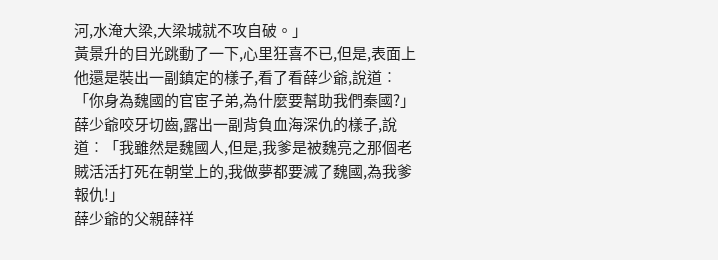河,水淹大梁,大梁城就不攻自破。」
黃景升的目光跳動了一下,心里狂喜不已,但是,表面上他還是裝出一副鎮定的樣子,看了看薛少爺,說道︰「你身為魏國的官宦子弟,為什麼要幫助我們秦國?」
薛少爺咬牙切齒,露出一副背負血海深仇的樣子,說道︰「我雖然是魏國人,但是,我爹是被魏亮之那個老賊活活打死在朝堂上的,我做夢都要滅了魏國,為我爹報仇!」
薛少爺的父親薛祥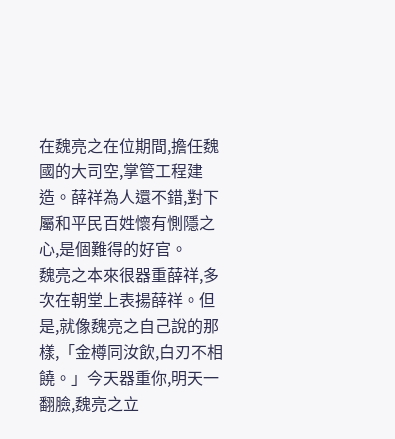在魏亮之在位期間,擔任魏國的大司空,掌管工程建造。薛祥為人還不錯,對下屬和平民百姓懷有惻隱之心,是個難得的好官。
魏亮之本來很器重薛祥,多次在朝堂上表揚薛祥。但是,就像魏亮之自己說的那樣,「金樽同汝飲,白刃不相饒。」今天器重你,明天一翻臉,魏亮之立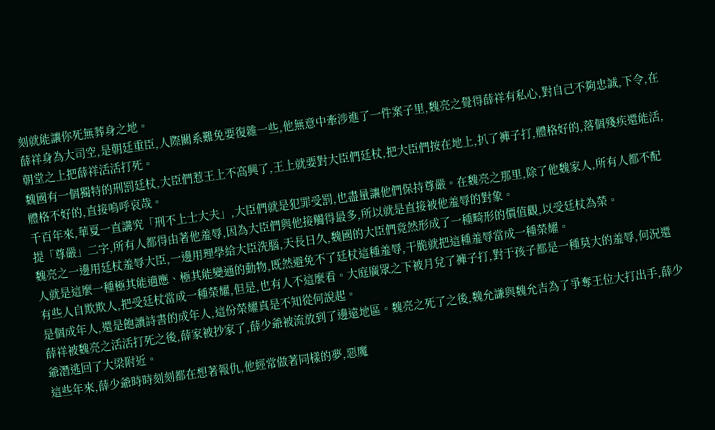刻就能讓你死無葬身之地。
薛祥身為大司空,是朝廷重臣,人際關系難免要復雜一些,他無意中牽涉進了一件案子里,魏亮之覺得薛祥有私心,對自己不夠忠誠,下令,在朝堂之上把薛祥活活打死。
魏國有一個獨特的刑罰廷杖,大臣們惹王上不高興了,王上就要對大臣們廷杖,把大臣們按在地上,扒了褲子打,體格好的,落個殘疾還能活,體格不好的,直接嗚呼哀哉。
千百年來,華夏一直講究「刑不上士大夫」,大臣們就是犯罪受罰,也盡量讓他們保持尊嚴。在魏亮之那里,除了他魏家人,所有人都不配提「尊嚴」二字,所有人都得由著他羞辱,因為大臣們與他接觸得最多,所以就是直接被他羞辱的對象。
魏亮之一邊用廷杖羞辱大臣,一邊用理學給大臣洗腦,天長日久,魏國的大臣們竟然形成了一種畸形的價值觀,以受廷杖為榮。
人就是這麼一種極其能適應、極其能變通的動物,既然避免不了廷杖這種羞辱,干脆就把這種羞辱當成一種榮耀。
有些人自欺欺人,把受廷杖當成一種榮耀,但是,也有人不這麼看。大庭廣眾之下被月兌了褲子打,對于孩子都是一種莫大的羞辱,何況還是個成年人,還是飽讀詩書的成年人,這份榮耀真是不知從何說起。
薛祥被魏亮之活活打死之後,薛家被抄家了,薛少爺被流放到了邊遠地區。魏亮之死了之後,魏允謙與魏允吉為了爭奪王位大打出手,薛少爺潛逃回了大梁附近。
這些年來,薛少爺時時刻刻都在想著報仇,他經常做著同樣的夢,惡魔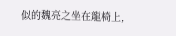似的魏亮之坐在龍椅上,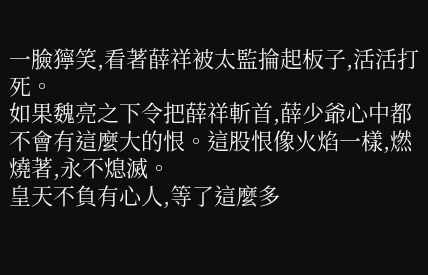一臉獰笑,看著薛祥被太監掄起板子,活活打死。
如果魏亮之下令把薛祥斬首,薛少爺心中都不會有這麼大的恨。這股恨像火焰一樣,燃燒著,永不熄滅。
皇天不負有心人,等了這麼多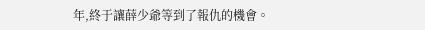年,終于讓薛少爺等到了報仇的機會。